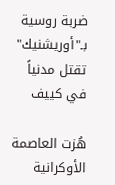ضربة روسية بـ"أوريشنيك" تقتل مدنياً في كييف

هُزت العاصمة الأوكرانية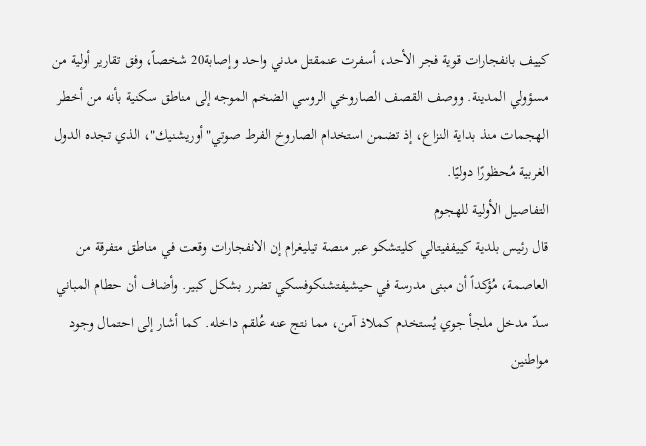كييف بانفجارات قوية فجر الأحد، أسفرت عنمقتل مدني واحد وإصابة20 شخصاً، وفق تقارير أولية من مسؤولي المدينة. ووصف القصف الصاروخي الروسي الضخم الموجه إلى مناطق سكنية بأنه من أخطر الهجمات منذ بداية النزاع، إذ تضمن استخدام الصاروخ الفرط صوتي"أوريشنيك"، الذي تجده الدول الغربية مُحظورًا دوليًا.
التفاصيل الأولية للهجوم
قال رئيس بلدية كييففيتالي كليتشكو عبر منصة تيليغرام إن الانفجارات وقعت في مناطق متفرقة من العاصمة، مُؤكداً أن مبنى مدرسة في حيشيفتشنكوفسكي تضرر بشكل كبير. وأضاف أن حطام المباني سدّ مدخل ملجأ جوي يُستخدم كملاذ آمن، مما نتج عنه عُلقم داخله. كما أشار إلى احتمال وجود مواطنين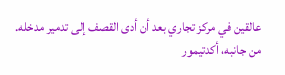عالقين في مركز تجاري بعد أن أدى القصف إلى تدمير مدخله.
من جانبه، أكدتيمور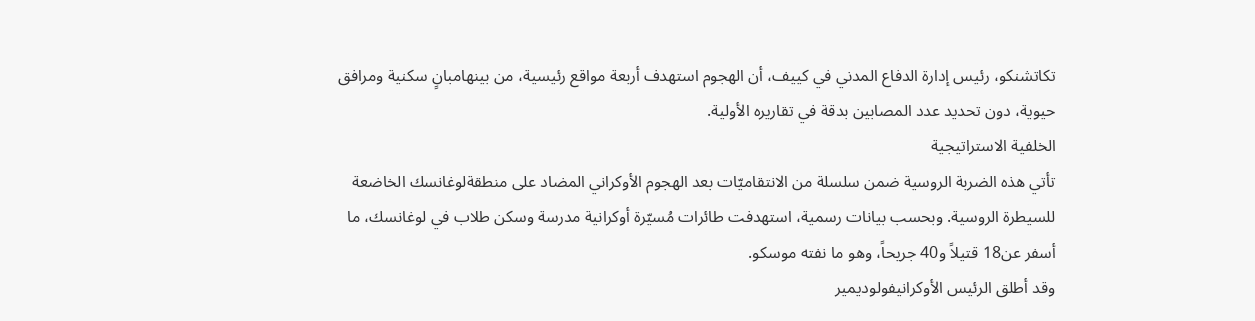تكاتشنكو، رئيس إدارة الدفاع المدني في كييف، أن الهجوم استهدف أربعة مواقع رئيسية، من بينهامبانٍ سكنية ومرافق حيوية، دون تحديد عدد المصابين بدقة في تقاريره الأولية.
الخلفية الاستراتيجية
تأتي هذه الضربة الروسية ضمن سلسلة من الانتقاميّات بعد الهجوم الأوكراني المضاد على منطقةلوغانسك الخاضعة للسيطرة الروسية. وبحسب بيانات رسمية، استهدفت طائرات مُسيّرة أوكرانية مدرسة وسكن طلاب في لوغانسك، ما أسفر عن18 قتيلاً و40 جريحاً، وهو ما نفته موسكو.
وقد أطلق الرئيس الأوكرانيفولوديمير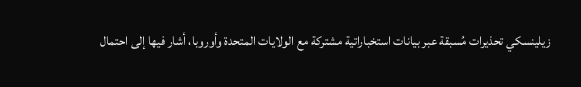زيلينسكي تحذيرات مُسبقة عبر بيانات استخباراتية مشتركة مع الولايات المتحدة وأوروبا، أشار فيها إلى احتمال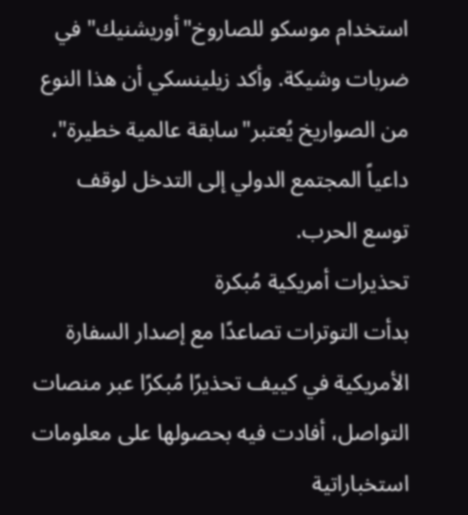استخدام موسكو للصاروخ"أوريشنيك" في ضربات وشيكة. وأكد زيلينسكي أن هذا النوع من الصواريخ يُعتبر"سابقة عالمية خطيرة"، داعياً المجتمع الدولي إلى التدخل لوقف توسع الحرب.
تحذيرات أمريكية مُبكرة
بدأت التوترات تصاعدًا مع إصدار السفارة الأمريكية في كييف تحذيرًا مُبكرًا عبر منصات التواصل، أفادت فيه بحصولها على معلومات استخباراتية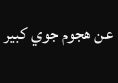عن هجوم جوي كبير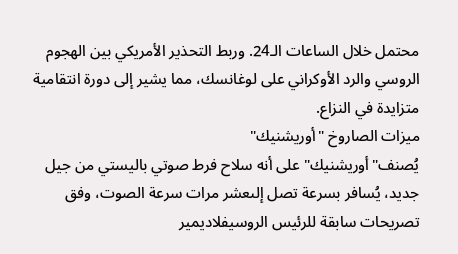محتمل خلال الساعات الـ24. وربط التحذير الأمريكي بين الهجوم الروسي والرد الأوكراني على لوغانسك، مما يشير إلى دورة انتقامية متزايدة في النزاع.
ميزات الصاروخ "أوريشنيك"
يُصنف"أوريشنيك" على أنه سلاح فرط صوتي باليستي من جيل جديد، يُسافر بسرعة تصل إلىعشر مرات سرعة الصوت، وفق تصريحات سابقة للرئيس الروسيفلاديمير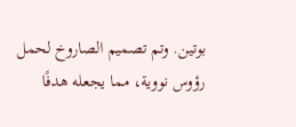بوتين. وتم تصميم الصاروخ لحمل رؤوس نووية، مما يجعله هدفًا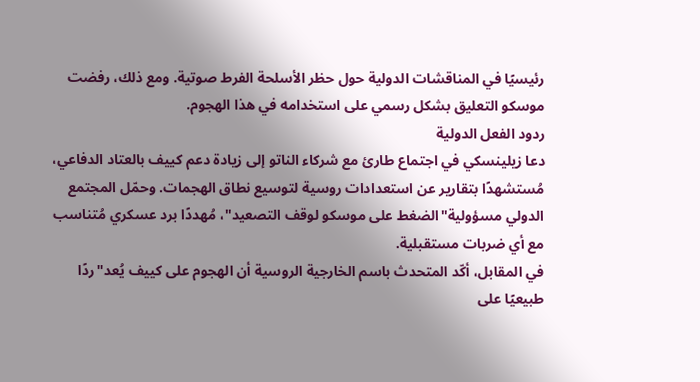رئيسيًا في المناقشات الدولية حول حظر الأسلحة الفرط صوتية. ومع ذلك، رفضت موسكو التعليق بشكل رسمي على استخدامه في هذا الهجوم.
ردود الفعل الدولية
دعا زيلينسكي في اجتماع طارئ مع شركاء الناتو إلى زيادة دعم كييف بالعتاد الدفاعي، مُستشهدًا بتقارير عن استعدادات روسية لتوسيع نطاق الهجمات. وحمّل المجتمع الدولي مسؤولية"الضغط على موسكو لوقف التصعيد"، مُهددًا برد عسكري مُتناسب مع أي ضربات مستقبلية.
في المقابل، أكّد المتحدث باسم الخارجية الروسية أن الهجوم على كييف يُعد"ردًا طبيعيًا على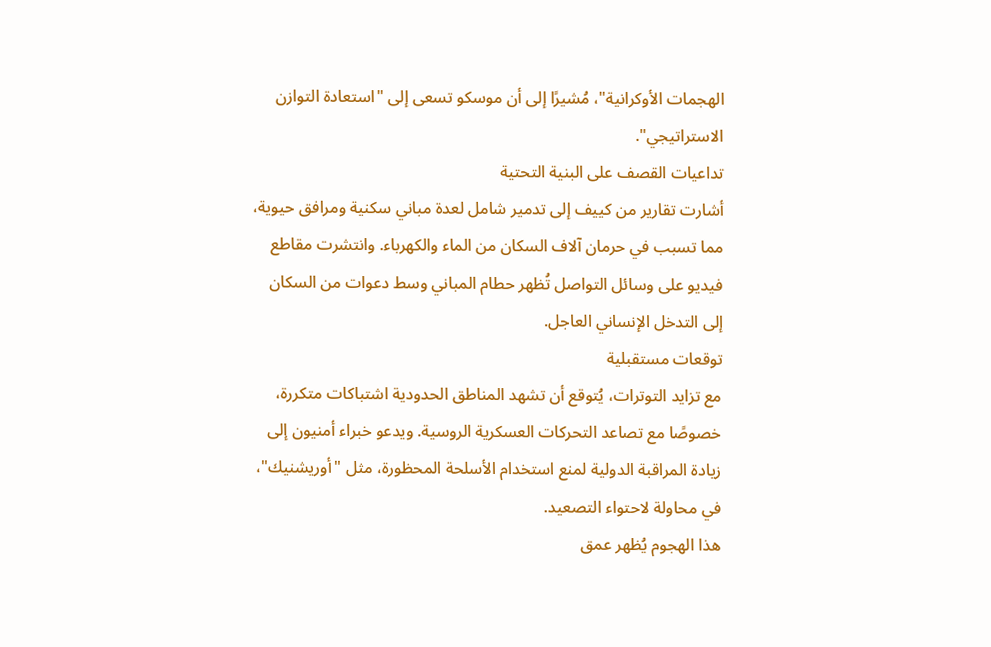الهجمات الأوكرانية"، مُشيرًا إلى أن موسكو تسعى إلى "استعادة التوازن الاستراتيجي".
تداعيات القصف على البنية التحتية
أشارت تقارير من كييف إلى تدمير شامل لعدة مباني سكنية ومرافق حيوية، مما تسبب في حرمان آلاف السكان من الماء والكهرباء. وانتشرت مقاطع فيديو على وسائل التواصل تُظهر حطام المباني وسط دعوات من السكان إلى التدخل الإنساني العاجل.
توقعات مستقبلية
مع تزايد التوترات، يُتوقع أن تشهد المناطق الحدودية اشتباكات متكررة، خصوصًا مع تصاعد التحركات العسكرية الروسية. ويدعو خبراء أمنيون إلى زيادة المراقبة الدولية لمنع استخدام الأسلحة المحظورة، مثل "أوريشنيك"، في محاولة لاحتواء التصعيد.
هذا الهجوم يُظهر عمق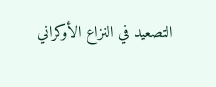التصعيد في النزاع الأوكراني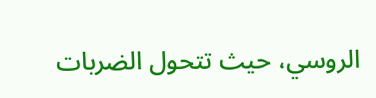الروسي، حيث تتحول الضربات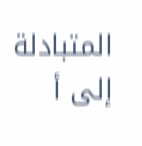المتبادلة إلى أ